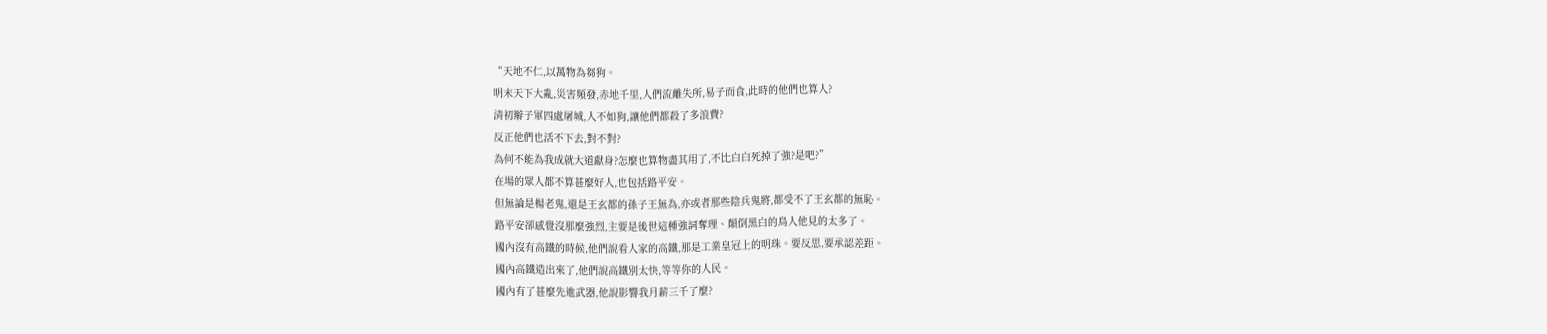“天地不仁,以萬物為芻狗。
明末天下大亂,災害頻發,赤地千里,人們流離失所,易子而食,此時的他們也算人?
清初辮子軍四處屠城,人不如狗,讓他們都殺了多浪費?
反正他們也活不下去,對不對?
為何不能為我成就大道獻身?怎麼也算物盡其用了,不比白白死掉了強?是吧?”
在場的眾人都不算甚麼好人,也包括路平安。
但無論是楊老鬼,還是王玄都的孫子王無為,亦或者那些陰兵鬼將,都受不了王玄都的無恥。
路平安卻感覺沒那麼強烈,主要是後世這種強詞奪理、顛倒黑白的鳥人他見的太多了。
國內沒有高鐵的時候,他們說看人家的高鐵,那是工業皇冠上的明珠。要反思,要承認差距。
國內高鐵造出來了,他們說高鐵別太快,等等你的人民。
國內有了甚麼先進武器,他說影響我月薪三千了麼?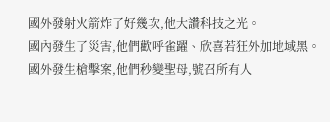國外發射火箭炸了好幾次,他大讚科技之光。
國內發生了災害,他們歡呼雀躍、欣喜若狂外加地域黑。
國外發生槍擊案,他們秒變聖母,號召所有人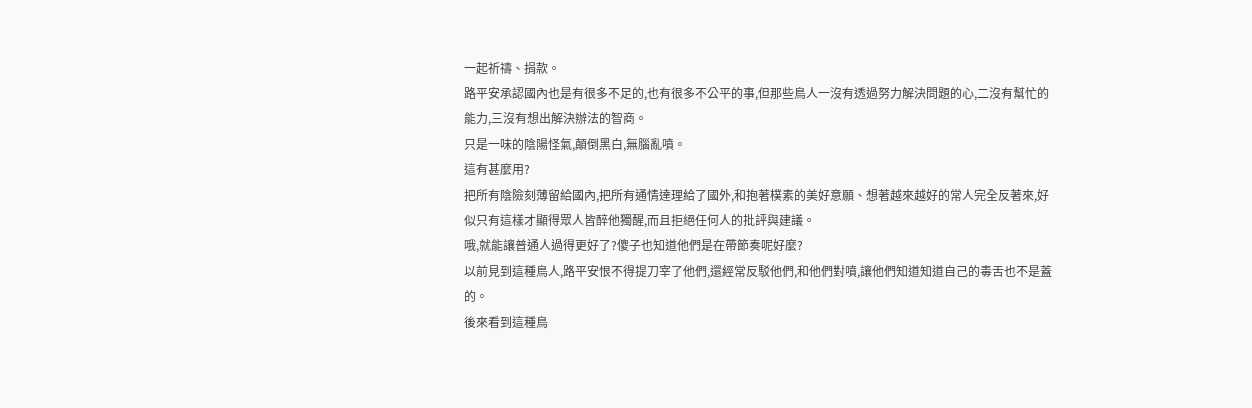一起祈禱、捐款。
路平安承認國內也是有很多不足的,也有很多不公平的事,但那些鳥人一沒有透過努力解決問題的心,二沒有幫忙的能力,三沒有想出解決辦法的智商。
只是一味的陰陽怪氣,顛倒黑白,無腦亂噴。
這有甚麼用?
把所有陰險刻薄留給國內,把所有通情達理給了國外,和抱著樸素的美好意願、想著越來越好的常人完全反著來,好似只有這樣才顯得眾人皆醉他獨醒,而且拒絕任何人的批評與建議。
哦,就能讓普通人過得更好了?傻子也知道他們是在帶節奏呢好麼?
以前見到這種鳥人,路平安恨不得提刀宰了他們,還經常反駁他們,和他們對噴,讓他們知道知道自己的毒舌也不是蓋的。
後來看到這種鳥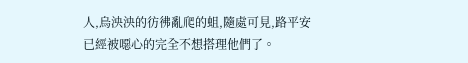人,烏泱泱的彷彿亂爬的蛆,隨處可見,路平安已經被噁心的完全不想搭理他們了。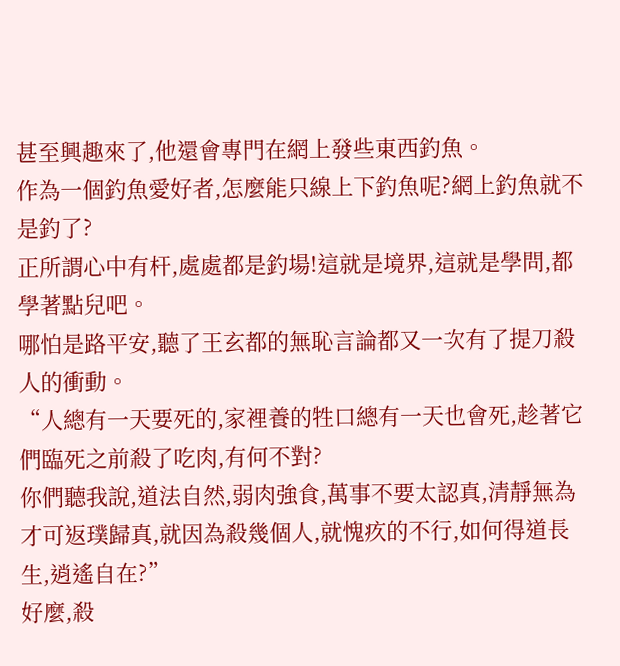甚至興趣來了,他還會專門在網上發些東西釣魚。
作為一個釣魚愛好者,怎麼能只線上下釣魚呢?網上釣魚就不是釣了?
正所謂心中有杆,處處都是釣場!這就是境界,這就是學問,都學著點兒吧。
哪怕是路平安,聽了王玄都的無恥言論都又一次有了提刀殺人的衝動。
“人總有一天要死的,家裡養的牲口總有一天也會死,趁著它們臨死之前殺了吃肉,有何不對?
你們聽我說,道法自然,弱肉強食,萬事不要太認真,清靜無為才可返璞歸真,就因為殺幾個人,就愧疚的不行,如何得道長生,逍遙自在?”
好麼,殺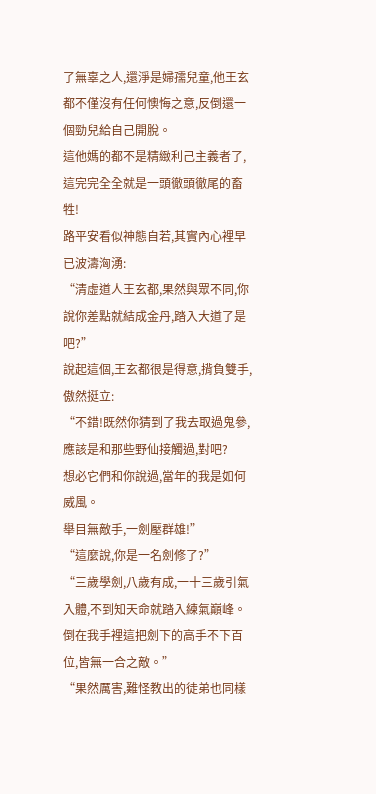了無辜之人,還淨是婦孺兒童,他王玄都不僅沒有任何懊悔之意,反倒還一個勁兒給自己開脫。
這他媽的都不是精緻利己主義者了,這完完全全就是一頭徹頭徹尾的畜牲!
路平安看似神態自若,其實內心裡早已波濤洶湧:
“清虛道人王玄都,果然與眾不同,你說你差點就結成金丹,踏入大道了是吧?”
說起這個,王玄都很是得意,揹負雙手,傲然挺立:
“不錯!既然你猜到了我去取過鬼參,應該是和那些野仙接觸過,對吧?
想必它們和你說過,當年的我是如何威風。
舉目無敵手,一劍壓群雄!”
“這麼說,你是一名劍修了?”
“三歲學劍,八歲有成,一十三歲引氣入體,不到知天命就踏入練氣巔峰。
倒在我手裡這把劍下的高手不下百位,皆無一合之敵。”
“果然厲害,難怪教出的徒弟也同樣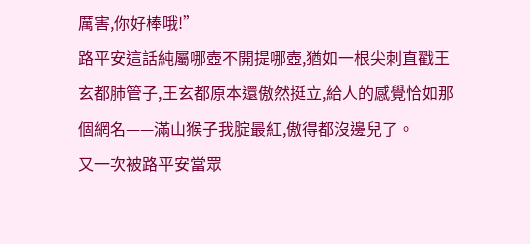厲害,你好棒哦!”
路平安這話純屬哪壺不開提哪壺,猶如一根尖刺直戳王玄都肺管子,王玄都原本還傲然挺立,給人的感覺恰如那個網名——滿山猴子我腚最紅,傲得都沒邊兒了。
又一次被路平安當眾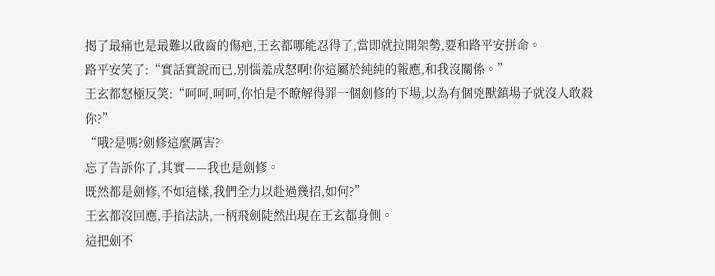揭了最痛也是最難以啟齒的傷疤,王玄都哪能忍得了,當即就拉開架勢,要和路平安拼命。
路平安笑了:“實話實說而已,別惱羞成怒啊!你這屬於純純的報應,和我沒關係。”
王玄都怒極反笑:“呵呵,呵呵,你怕是不瞭解得罪一個劍修的下場,以為有個兇獸鎮場子就沒人敢殺你?”
“哦?是嗎?劍修這麼厲害?
忘了告訴你了,其實——我也是劍修。
既然都是劍修,不如這樣,我們全力以赴過幾招,如何?”
王玄都沒回應,手掐法訣,一柄飛劍陡然出現在王玄都身側。
這把劍不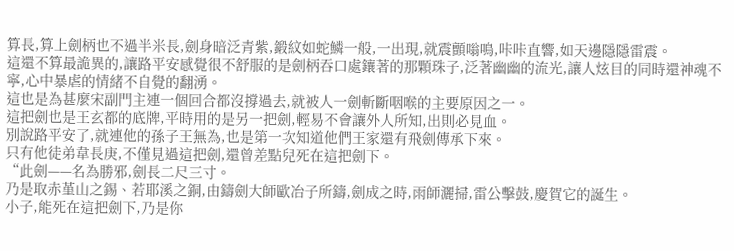算長,算上劍柄也不過半米長,劍身暗泛青紫,鍛紋如蛇鱗一般,一出現,就震顫嗡鳴,咔咔直響,如天邊隱隱雷震。
這還不算最詭異的,讓路平安感覺很不舒服的是劍柄吞口處鑲著的那顆珠子,泛著幽幽的流光,讓人炫目的同時還神魂不寧,心中暴虐的情緒不自覺的翻湧。
這也是為甚麼宋副門主連一個回合都沒撐過去,就被人一劍斬斷咽喉的主要原因之一。
這把劍也是王玄都的底牌,平時用的是另一把劍,輕易不會讓外人所知,出則必見血。
別說路平安了,就連他的孫子王無為,也是第一次知道他們王家還有飛劍傳承下來。
只有他徒弟韋長庚,不僅見過這把劍,還曾差點兒死在這把劍下。
“此劍——名為勝邪,劍長二尺三寸。
乃是取赤堇山之錫、若耶溪之銅,由鑄劍大師歐冶子所鑄,劍成之時,雨師灑掃,雷公擊鼓,慶賀它的誕生。
小子,能死在這把劍下,乃是你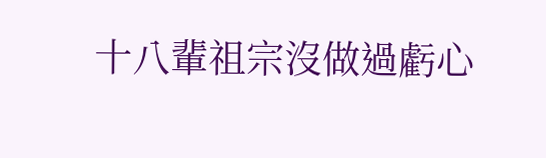十八輩祖宗沒做過虧心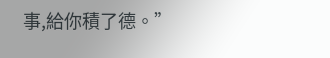事,給你積了德。”